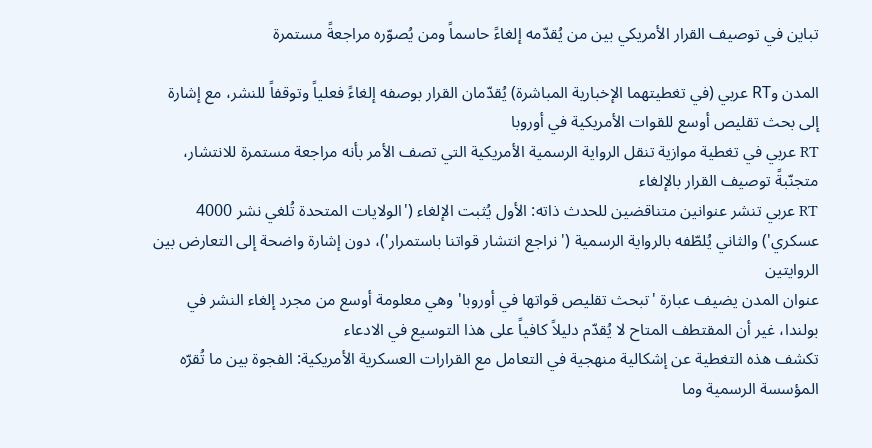تباين في توصيف القرار الأمريكي بين من يُقدّمه إلغاءً حاسماً ومن يُصوّره مراجعةً مستمرة

المدن وRT عربي (في تغطيتهما الإخبارية المباشرة) يُقدّمان القرار بوصفه إلغاءً فعلياً وتوقفاً للنشر، مع إشارة إلى بحث تقليص أوسع للقوات الأمريكية في أوروبا
RT عربي في تغطية موازية تنقل الرواية الرسمية الأمريكية التي تصف الأمر بأنه مراجعة مستمرة للانتشار، متجنّبةً توصيف القرار بالإلغاء
RT عربي تنشر عنوانين متناقضين للحدث ذاته: الأول يُثبت الإلغاء ('الولايات المتحدة تُلغي نشر 4000 عسكري') والثاني يُلطّفه بالرواية الرسمية ('نراجع انتشار قواتنا باستمرار')، دون إشارة واضحة إلى التعارض بين الروايتين
عنوان المدن يضيف عبارة 'تبحث تقليص قواتها في أوروبا' وهي معلومة أوسع من مجرد إلغاء النشر في بولندا، غير أن المقتطف المتاح لا يُقدّم دليلاً كافياً على هذا التوسيع في الادعاء
تكشف هذه التغطية عن إشكالية منهجية في التعامل مع القرارات العسكرية الأمريكية: الفجوة بين ما تُقرّه المؤسسة الرسمية وما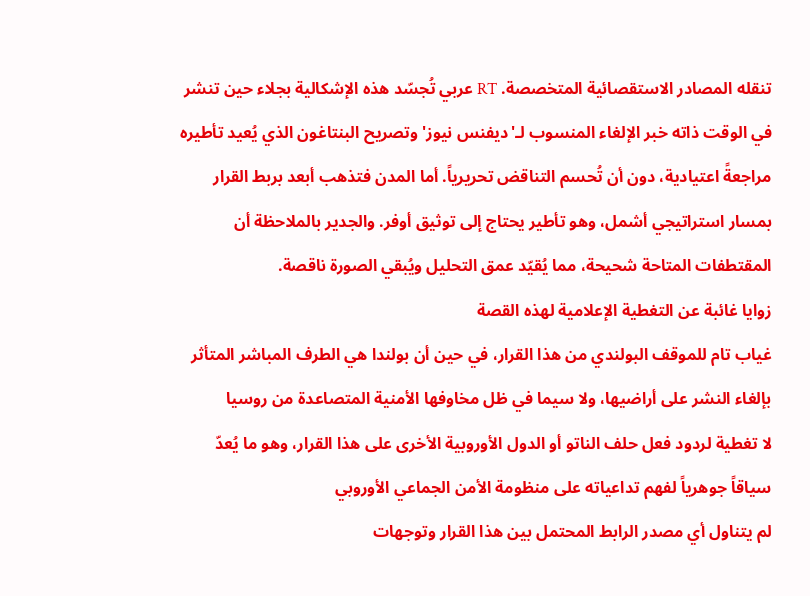تنقله المصادر الاستقصائية المتخصصة. RT عربي تُجسّد هذه الإشكالية بجلاء حين تنشر في الوقت ذاته خبر الإلغاء المنسوب لـ'ديفنس نيوز' وتصريح البنتاغون الذي يُعيد تأطيره مراجعةً اعتيادية، دون أن تُحسم التناقض تحريرياً. أما المدن فتذهب أبعد بربط القرار بمسار استراتيجي أشمل، وهو تأطير يحتاج إلى توثيق أوفر. والجدير بالملاحظة أن المقتطفات المتاحة شحيحة، مما يُقيّد عمق التحليل ويُبقي الصورة ناقصة.
زوايا غائبة عن التغطية الإعلامية لهذه القصة
غياب تام للموقف البولندي من هذا القرار، في حين أن بولندا هي الطرف المباشر المتأثر بإلغاء النشر على أراضيها، ولا سيما في ظل مخاوفها الأمنية المتصاعدة من روسيا
لا تغطية لردود فعل حلف الناتو أو الدول الأوروبية الأخرى على هذا القرار، وهو ما يُعدّ سياقاً جوهرياً لفهم تداعياته على منظومة الأمن الجماعي الأوروبي
لم يتناول أي مصدر الرابط المحتمل بين هذا القرار وتوجهات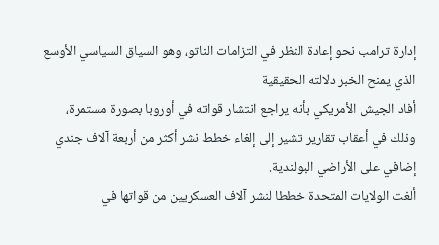إدارة ترامب نحو إعادة النظر في التزامات الناتو، وهو السياق السياسي الأوسع الذي يمنح الخبر دلالته الحقيقية
أفاد الجيش الأمريكي بأنه يراجع انتشار قواته في أوروبا بصورة مستمرة، وذلك في أعقاب تقارير تشير إلى إلغاء خطط نشر أكثر من أربعة آلاف جندي إضافي على الأراضي البولندية.
ألغت الولايات المتحدة خططا لنشر آلاف العسكريين من قواتها في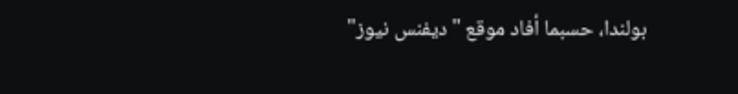بولندا، حسبما أفاد موقع "ديفنس نيوز"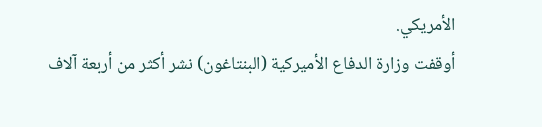الأمريكي.
أوقفت وزارة الدفاع الأميركية (البنتاغون) نشر أكثر من أربعة آلاف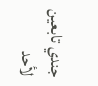جندي تابعين لأحد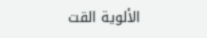الألوية القت